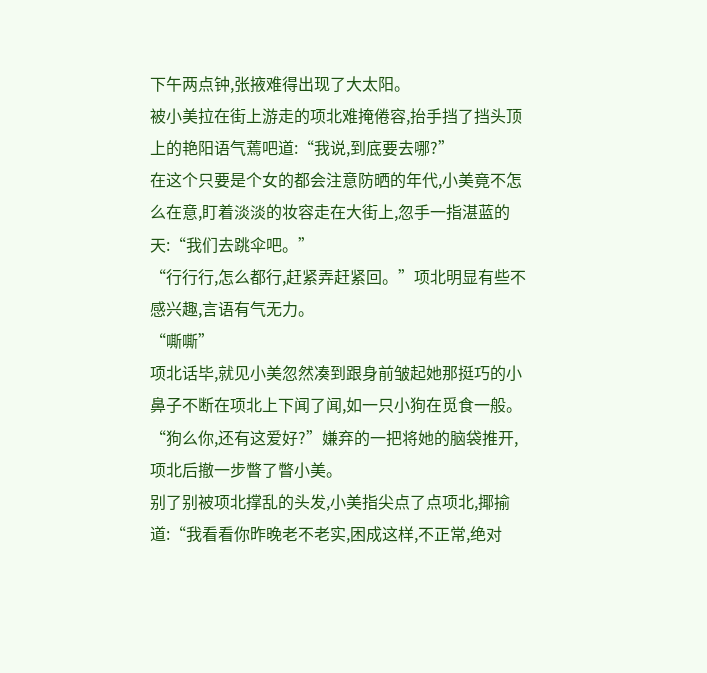下午两点钟,张掖难得出现了大太阳。
被小美拉在街上游走的项北难掩倦容,抬手挡了挡头顶上的艳阳语气蔫吧道:“我说,到底要去哪?”
在这个只要是个女的都会注意防晒的年代,小美竟不怎么在意,盯着淡淡的妆容走在大街上,忽手一指湛蓝的天:“我们去跳伞吧。”
“行行行,怎么都行,赶紧弄赶紧回。”项北明显有些不感兴趣,言语有气无力。
“嘶嘶”
项北话毕,就见小美忽然凑到跟身前皱起她那挺巧的小鼻子不断在项北上下闻了闻,如一只小狗在觅食一般。
“狗么你,还有这爱好?”嫌弃的一把将她的脑袋推开,项北后撤一步瞥了瞥小美。
别了别被项北撑乱的头发,小美指尖点了点项北,揶揄道:“我看看你昨晚老不老实,困成这样,不正常,绝对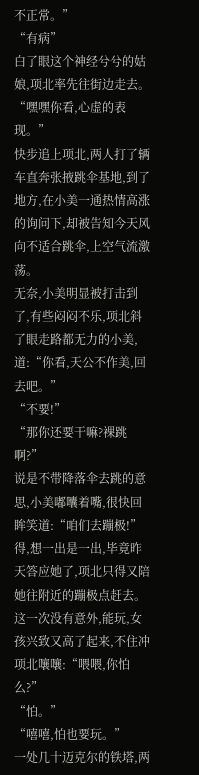不正常。”
“有病”
白了眼这个神经兮兮的姑娘,项北率先往街边走去。
“嘿嘿你看,心虚的表现。”
快步追上项北,两人打了辆车直奔张掖跳伞基地,到了地方,在小美一通热情高涨的询问下,却被告知今天风向不适合跳伞,上空气流激荡。
无奈,小美明显被打击到了,有些闷闷不乐,项北斜了眼走路都无力的小美,道:“你看,天公不作美,回去吧。”
“不要!”
“那你还要干嘛?裸跳啊?”
说是不带降落伞去跳的意思,小美嘟囔着嘴,很快回眸笑道:“咱们去蹦极!”
得,想一出是一出,毕竟昨天答应她了,项北只得又陪她往附近的蹦极点赶去。
这一次没有意外,能玩,女孩兴致又高了起来,不住冲项北嚷嚷:“喂喂,你怕么?”
“怕。”
“嘻嘻,怕也要玩。”
一处几十迈克尔的铁塔,两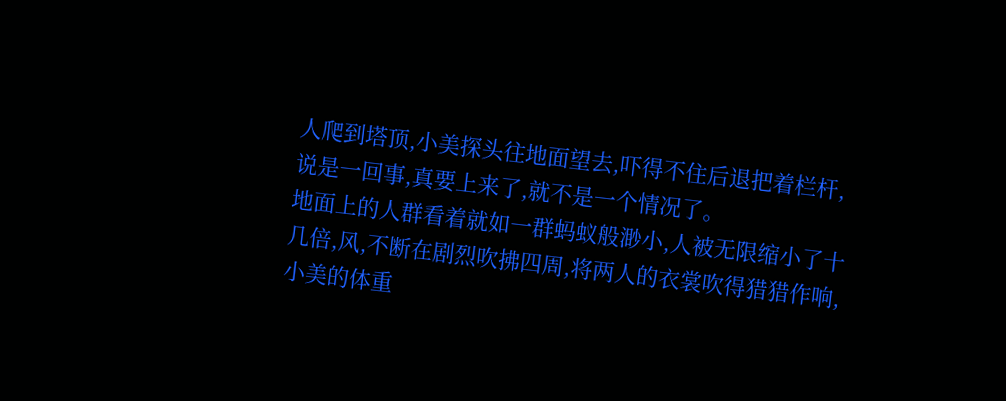人爬到塔顶,小美探头往地面望去,吓得不住后退把着栏杆,说是一回事,真要上来了,就不是一个情况了。
地面上的人群看着就如一群蚂蚁般渺小,人被无限缩小了十几倍,风,不断在剧烈吹拂四周,将两人的衣裳吹得猎猎作响,小美的体重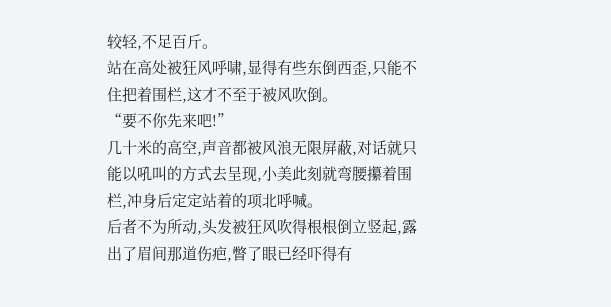较轻,不足百斤。
站在高处被狂风呼啸,显得有些东倒西歪,只能不住把着围栏,这才不至于被风吹倒。
“要不你先来吧!”
几十米的高空,声音都被风浪无限屏蔽,对话就只能以吼叫的方式去呈现,小美此刻就弯腰攥着围栏,冲身后定定站着的项北呼喊。
后者不为所动,头发被狂风吹得根根倒立竖起,露出了眉间那道伤疤,瞥了眼已经吓得有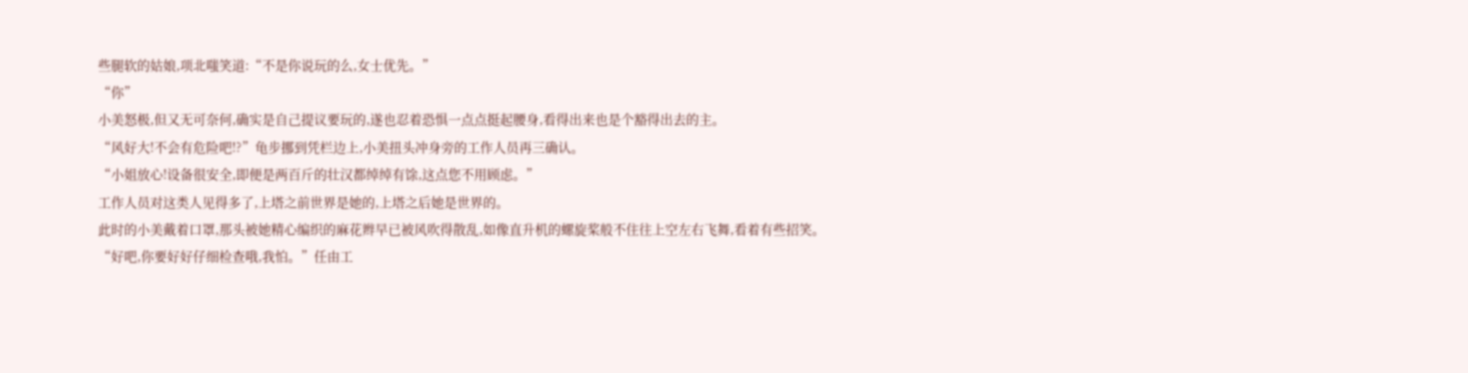些腿软的姑娘,项北嗤笑道:“不是你说玩的么,女士优先。”
“你”
小美怒极,但又无可奈何,确实是自己提议要玩的,遂也忍着恐惧一点点挺起腰身,看得出来也是个豁得出去的主。
“风好大!不会有危险吧!?”龟步挪到凭栏边上,小美扭头冲身旁的工作人员再三确认。
“小姐放心!设备很安全,即便是两百斤的壮汉都绰绰有馀,这点您不用顾虑。”
工作人员对这类人见得多了,上塔之前世界是她的,上塔之后她是世界的。
此时的小美戴着口罩,那头被她精心编织的麻花辫早已被风吹得散乱,如像直升机的螺旋桨般不住往上空左右飞舞,看着有些招笑。
“好吧,你要好好仔细检查哦,我怕。”任由工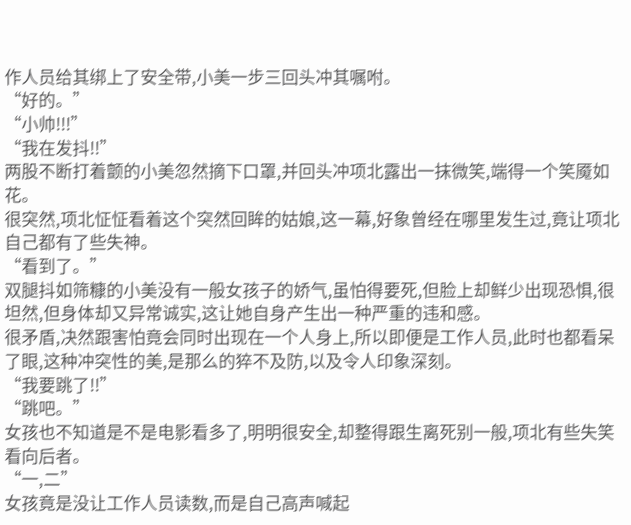作人员给其绑上了安全带,小美一步三回头冲其嘱咐。
“好的。”
“小帅!!!”
“我在发抖!!”
两股不断打着颤的小美忽然摘下口罩,并回头冲项北露出一抹微笑,端得一个笑魇如花。
很突然,项北怔怔看着这个突然回眸的姑娘,这一幕,好象曾经在哪里发生过,竟让项北自己都有了些失神。
“看到了。”
双腿抖如筛糠的小美没有一般女孩子的娇气,虽怕得要死,但脸上却鲜少出现恐惧,很坦然,但身体却又异常诚实,这让她自身产生出一种严重的违和感。
很矛盾,决然跟害怕竟会同时出现在一个人身上,所以即便是工作人员,此时也都看呆了眼,这种冲突性的美,是那么的猝不及防,以及令人印象深刻。
“我要跳了!!”
“跳吧。”
女孩也不知道是不是电影看多了,明明很安全,却整得跟生离死别一般,项北有些失笑看向后者。
“一,二”
女孩竟是没让工作人员读数,而是自己高声喊起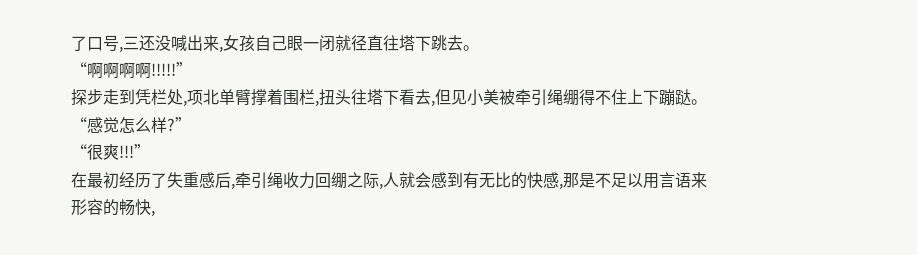了口号,三还没喊出来,女孩自己眼一闭就径直往塔下跳去。
“啊啊啊啊!!!!!”
探步走到凭栏处,项北单臂撑着围栏,扭头往塔下看去,但见小美被牵引绳绷得不住上下蹦跶。
“感觉怎么样?”
“很爽!!!”
在最初经历了失重感后,牵引绳收力回绷之际,人就会感到有无比的快感,那是不足以用言语来形容的畅快,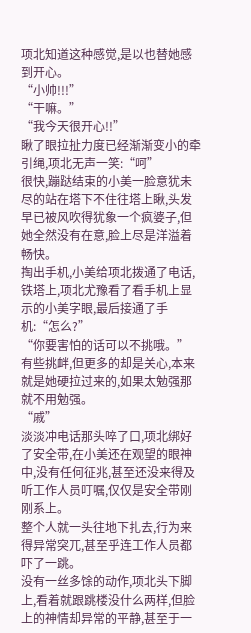项北知道这种感觉,是以也替她感到开心。
“小帅!!!”
“干嘛。”
“我今天很开心!!”
瞅了眼拉扯力度已经渐渐变小的牵引绳,项北无声一笑:“呵”
很快,蹦跶结束的小美一脸意犹未尽的站在塔下不住往塔上瞅,头发早已被风吹得犹象一个疯婆子,但她全然没有在意,脸上尽是洋溢着畅快。
掏出手机,小美给项北拨通了电话,铁塔上,项北尤豫看了看手机上显示的小美字眼,最后接通了手机:“怎么?”
“你要害怕的话可以不挑哦。”
有些挑衅,但更多的却是关心,本来就是她硬拉过来的,如果太勉强那就不用勉强。
“戚”
淡淡冲电话那头啐了口,项北绑好了安全带,在小美还在观望的眼神中,没有任何征兆,甚至还没来得及听工作人员叮嘱,仅仅是安全带刚刚系上。
整个人就一头往地下扎去,行为来得异常突兀,甚至乎连工作人员都吓了一跳。
没有一丝多馀的动作,项北头下脚上,看着就跟跳楼没什么两样,但脸上的神情却异常的平静,甚至于一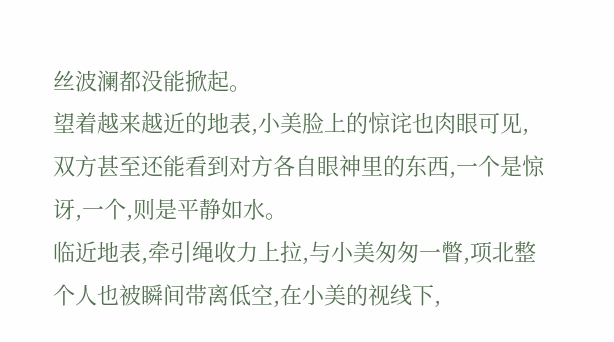丝波澜都没能掀起。
望着越来越近的地表,小美脸上的惊诧也肉眼可见,双方甚至还能看到对方各自眼神里的东西,一个是惊讶,一个,则是平静如水。
临近地表,牵引绳收力上拉,与小美匆匆一瞥,项北整个人也被瞬间带离低空,在小美的视线下,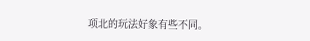项北的玩法好象有些不同。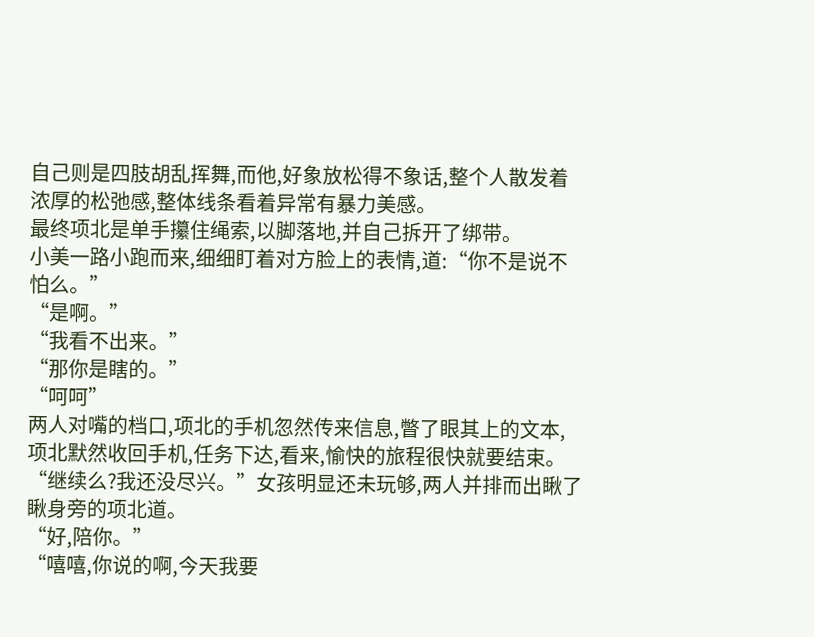自己则是四肢胡乱挥舞,而他,好象放松得不象话,整个人散发着浓厚的松弛感,整体线条看着异常有暴力美感。
最终项北是单手攥住绳索,以脚落地,并自己拆开了绑带。
小美一路小跑而来,细细盯着对方脸上的表情,道:“你不是说不怕么。”
“是啊。”
“我看不出来。”
“那你是瞎的。”
“呵呵”
两人对嘴的档口,项北的手机忽然传来信息,瞥了眼其上的文本,项北默然收回手机,任务下达,看来,愉快的旅程很快就要结束。
“继续么?我还没尽兴。”女孩明显还未玩够,两人并排而出瞅了瞅身旁的项北道。
“好,陪你。”
“嘻嘻,你说的啊,今天我要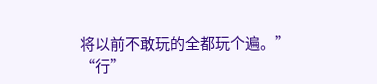将以前不敢玩的全都玩个遍。”
“行”